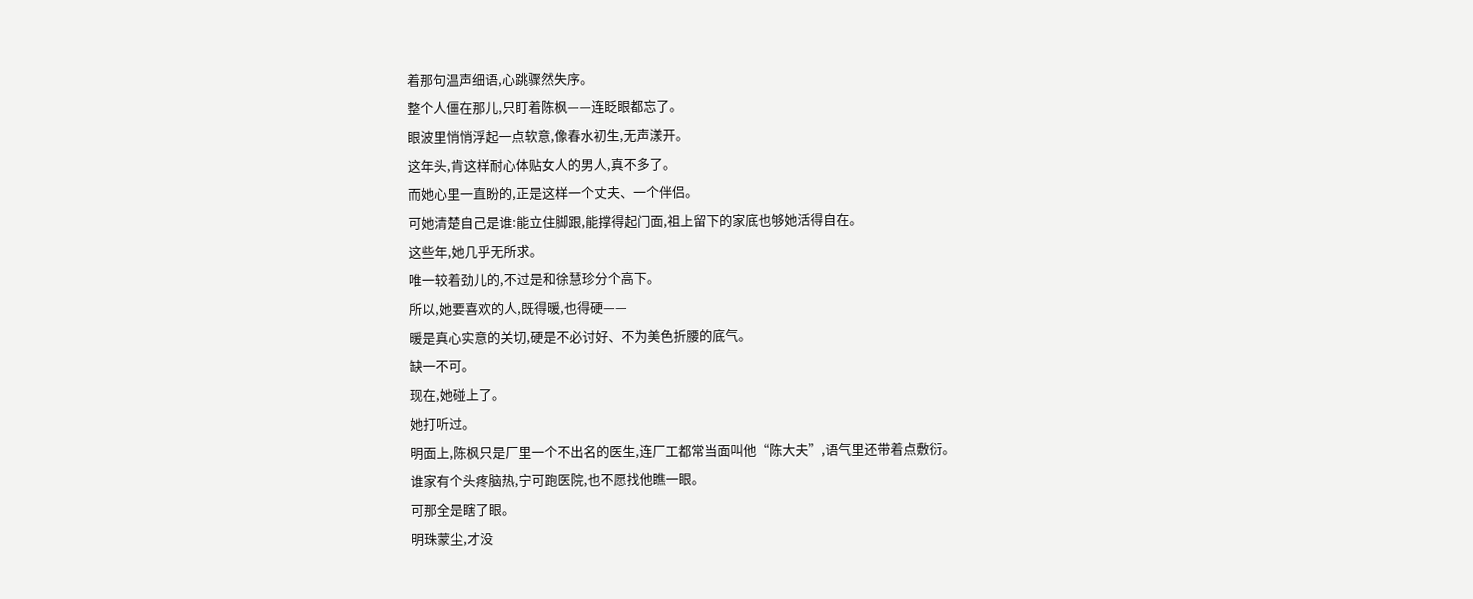着那句温声细语,心跳骤然失序。
整个人僵在那儿,只盯着陈枫——连眨眼都忘了。
眼波里悄悄浮起一点软意,像春水初生,无声漾开。
这年头,肯这样耐心体贴女人的男人,真不多了。
而她心里一直盼的,正是这样一个丈夫、一个伴侣。
可她清楚自己是谁:能立住脚跟,能撑得起门面,祖上留下的家底也够她活得自在。
这些年,她几乎无所求。
唯一较着劲儿的,不过是和徐慧珍分个高下。
所以,她要喜欢的人,既得暖,也得硬——
暖是真心实意的关切,硬是不必讨好、不为美色折腰的底气。
缺一不可。
现在,她碰上了。
她打听过。
明面上,陈枫只是厂里一个不出名的医生,连厂工都常当面叫他“陈大夫”,语气里还带着点敷衍。
谁家有个头疼脑热,宁可跑医院,也不愿找他瞧一眼。
可那全是瞎了眼。
明珠蒙尘,才没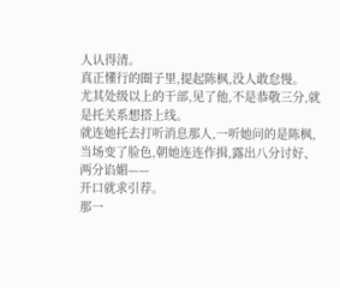人认得清。
真正懂行的圈子里,提起陈枫,没人敢怠慢。
尤其处级以上的干部,见了他,不是恭敬三分,就是托关系想搭上线。
就连她托去打听消息那人,一听她问的是陈枫,当场变了脸色,朝她连连作揖,露出八分讨好、两分谄媚——
开口就求引荐。
那一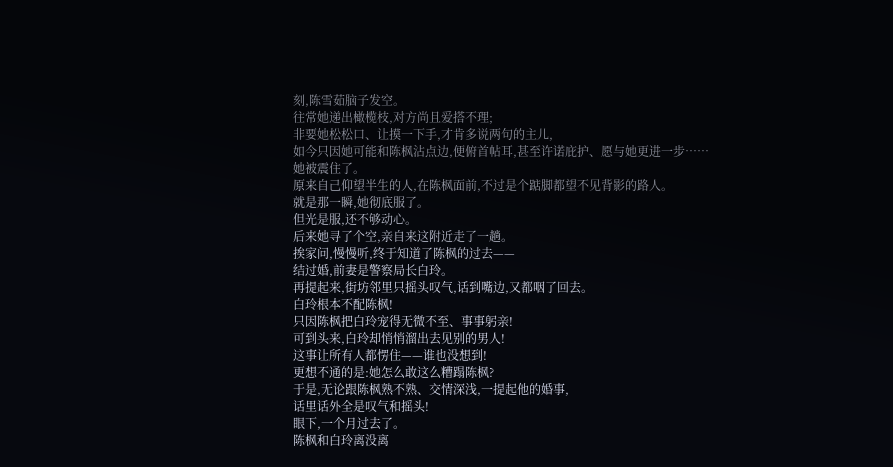刻,陈雪茹脑子发空。
往常她递出橄榄枝,对方尚且爱搭不理;
非要她松松口、让摸一下手,才肯多说两句的主儿,
如今只因她可能和陈枫沾点边,便俯首帖耳,甚至许诺庇护、愿与她更进一步……
她被震住了。
原来自己仰望半生的人,在陈枫面前,不过是个踮脚都望不见背影的路人。
就是那一瞬,她彻底服了。
但光是服,还不够动心。
后来她寻了个空,亲自来这附近走了一趟。
挨家问,慢慢听,终于知道了陈枫的过去——
结过婚,前妻是警察局长白玲。
再提起来,街坊邻里只摇头叹气,话到嘴边,又都咽了回去。
白玲根本不配陈枫!
只因陈枫把白玲宠得无微不至、事事躬亲!
可到头来,白玲却悄悄溜出去见别的男人!
这事让所有人都愣住——谁也没想到!
更想不通的是:她怎么敢这么糟蹋陈枫?
于是,无论跟陈枫熟不熟、交情深浅,一提起他的婚事,
话里话外全是叹气和摇头!
眼下,一个月过去了。
陈枫和白玲离没离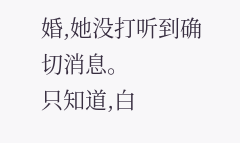婚,她没打听到确切消息。
只知道,白